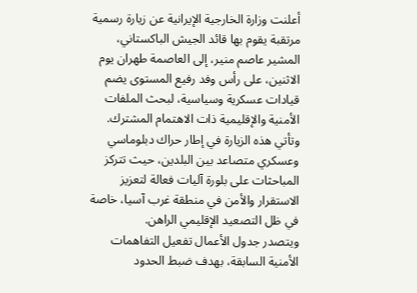أعلنت وزارة الخارجية الإيرانية عن زيارة رسمية مرتقبة يقوم بها قائد الجيش الباكستاني، المشير عاصم منير، إلى العاصمة طهران يوم الاثنين، على رأس وفد رفيع المستوى يضم قيادات عسكرية وسياسية، لبحث الملفات الأمنية والإقليمية ذات الاهتمام المشترك.
وتأتي هذه الزيارة في إطار حراك دبلوماسي وعسكري متصاعد بين البلدين، حيث تتركز المباحثات على بلورة آليات فعالة لتعزيز الاستقرار والأمن في منطقة غرب آسيا، خاصة في ظل التصعيد الإقليمي الراهن.
ويتصدر جدول الأعمال تفعيل التفاهمات الأمنية السابقة، بهدف ضبط الحدود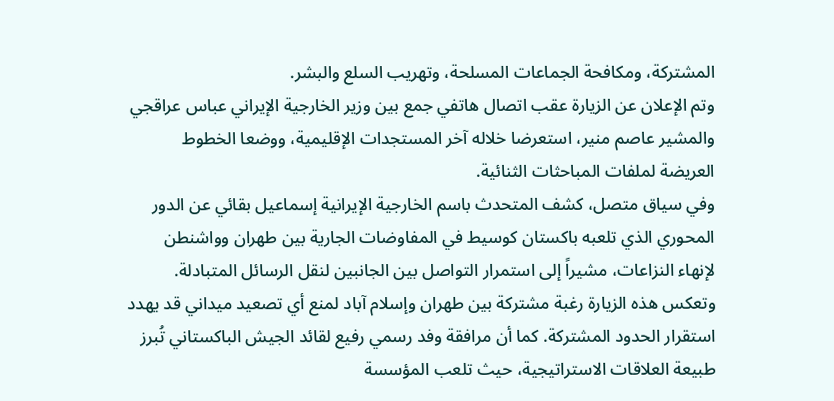المشتركة، ومكافحة الجماعات المسلحة، وتهريب السلع والبشر.
وتم الإعلان عن الزيارة عقب اتصال هاتفي جمع بين وزير الخارجية الإيراني عباس عراقجي والمشير عاصم منير، استعرضا خلاله آخر المستجدات الإقليمية، ووضعا الخطوط العريضة لملفات المباحثات الثنائية.
وفي سياق متصل، كشف المتحدث باسم الخارجية الإيرانية إسماعيل بقائي عن الدور المحوري الذي تلعبه باكستان كوسيط في المفاوضات الجارية بين طهران وواشنطن لإنهاء النزاعات، مشيراً إلى استمرار التواصل بين الجانبين لنقل الرسائل المتبادلة.
وتعكس هذه الزيارة رغبة مشتركة بين طهران وإسلام آباد لمنع أي تصعيد ميداني قد يهدد استقرار الحدود المشتركة. كما أن مرافقة وفد رسمي رفيع لقائد الجيش الباكستاني تُبرز طبيعة العلاقات الاستراتيجية، حيث تلعب المؤسسة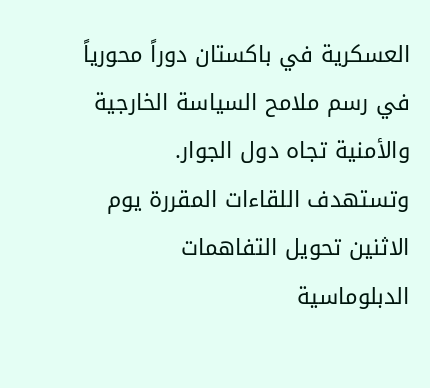العسكرية في باكستان دوراً محورياً في رسم ملامح السياسة الخارجية والأمنية تجاه دول الجوار.
وتستهدف اللقاءات المقررة يوم الاثنين تحويل التفاهمات الدبلوماسية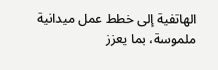الهاتفية إلى خطط عمل ميدانية ملموسة، بما يعزز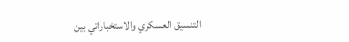التنسيق العسكري والاستخباراتي بين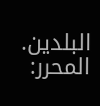البلدين.
المحرر: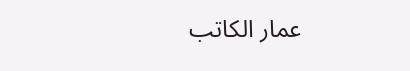عمار الكاتب